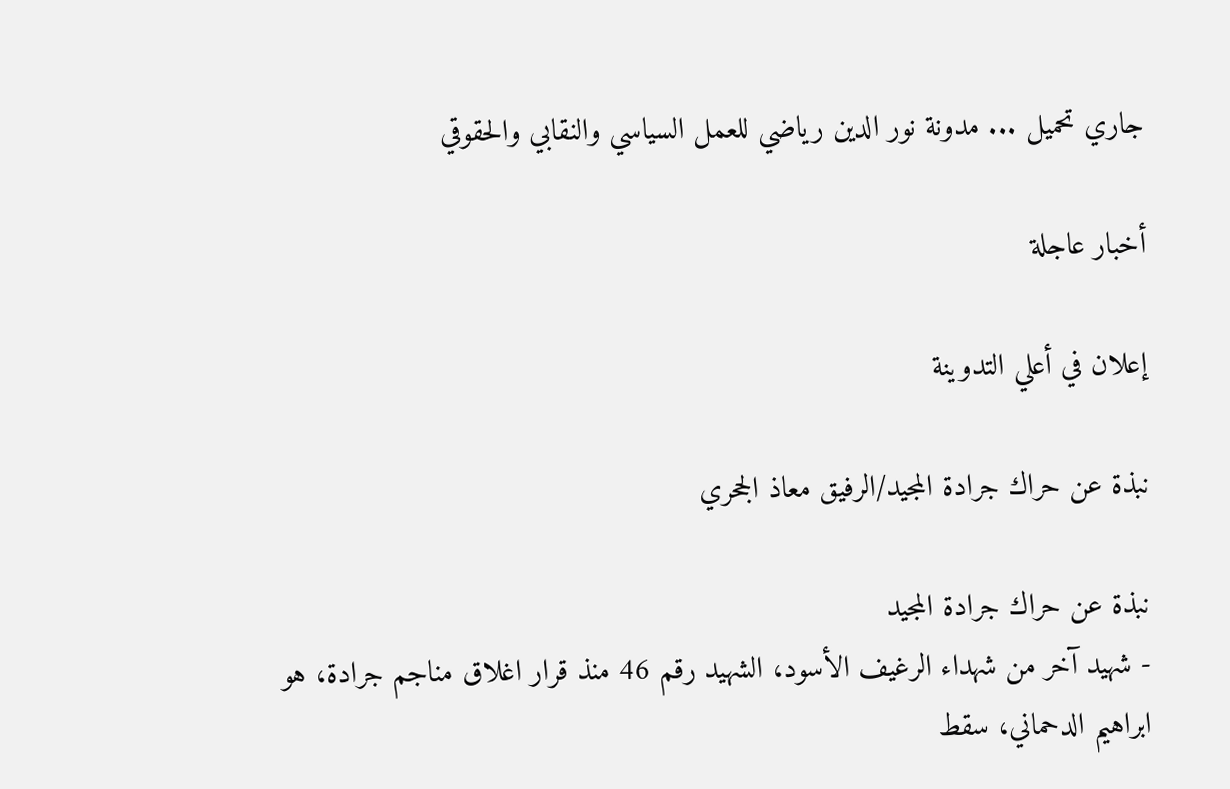جاري تحميل ... مدونة نور الدين رياضي للعمل السياسي والنقابي والحقوقي

أخبار عاجلة

إعلان في أعلي التدوينة

نبذة عن حراك جرادة المجيد/الرفيق معاذ الجحري

نبذة عن حراك جرادة المجيد
- شهيد آخر من شهداء الرغيف الأسود، الشهيد رقم 46 منذ قرار اغلاق مناجم جرادة، هو ابراهيم الدحماني، سقط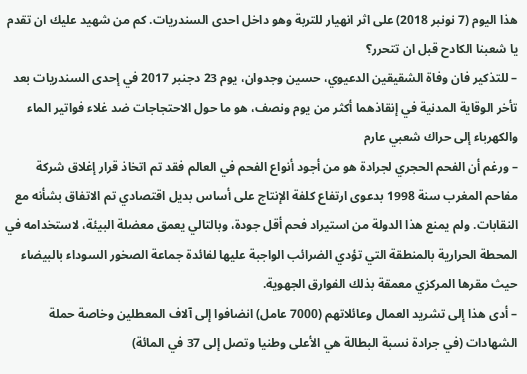هذا اليوم (7 نونبر 2018) على اثر انهيار للتربة وهو داخل احدى السندريات. كم من شهيد عليك ان تقدم يا شعبنا الكادح قبل ان تتحرر؟
– للتذكير فان وفاة الشقيقين الدعيوي، حسين وجدوان، يوم 23 دجنبر 2017 في إحدى السندريات بعد تأخر الوقاية المدنية في إنقاذهما أكثر من يوم ونصف، هو ما حول الاحتجاجات ضد غلاء فواتير الماء والكهرباء إلى حراك شعبي عارم
– ورغم أن الفحم الحجري لجرادة هو من أجود أنواع الفحم في العالم فقد تم اتخاذ قرار إغلاق شركة مفاحم المغرب سنة 1998 بدعوى ارتفاع كلفة الإنتاج على أساس بديل اقتصادي تم الاتفاق بشأنه مع النقابات. ولم يمنع هذا الدولة من استيراد فحم أقل جودة، وبالتالي يعمق معضلة البيئة، لاستخدامه في المحطة الحرارية بالمنطقة التي تؤدي الضرائب الواجبة عليها لفائدة جماعة الصخور السوداء بالبيضاء حيث مقرها المركزي معمقة بذلك الفوارق الجهوية.
– أدى هذا إلى تشريد العمال وعائلاتهم (7000 عامل) انضافوا إلى آلاف المعطلين وخاصة حملة الشهادات (في جرادة نسبة البطالة هي الأعلى وطنيا وتصل إلى 37 في المائة)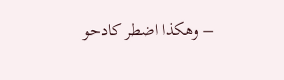– وهكذا اضطر كادحو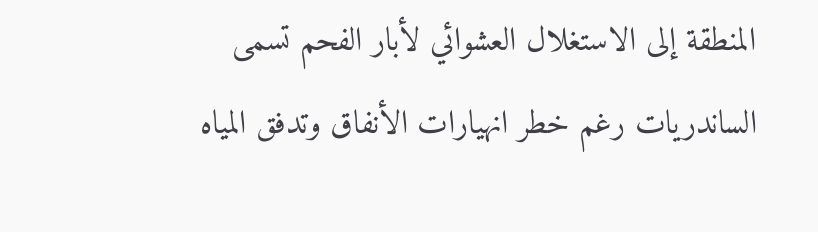المنطقة إلى الاستغلال العشوائي لأبار الفحم تسمى الساندريات رغم خطر انهيارات الأنفاق وتدفق المياه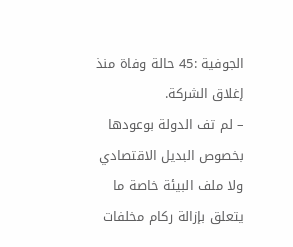الجوفية :45 حالة وفاة منذ إغلاق الشركة.
– لم تف الدولة بوعودها بخصوص البديل الاقتصادي ولا ملف البيئة خاصة ما يتعلق بإزالة ركام مخلفات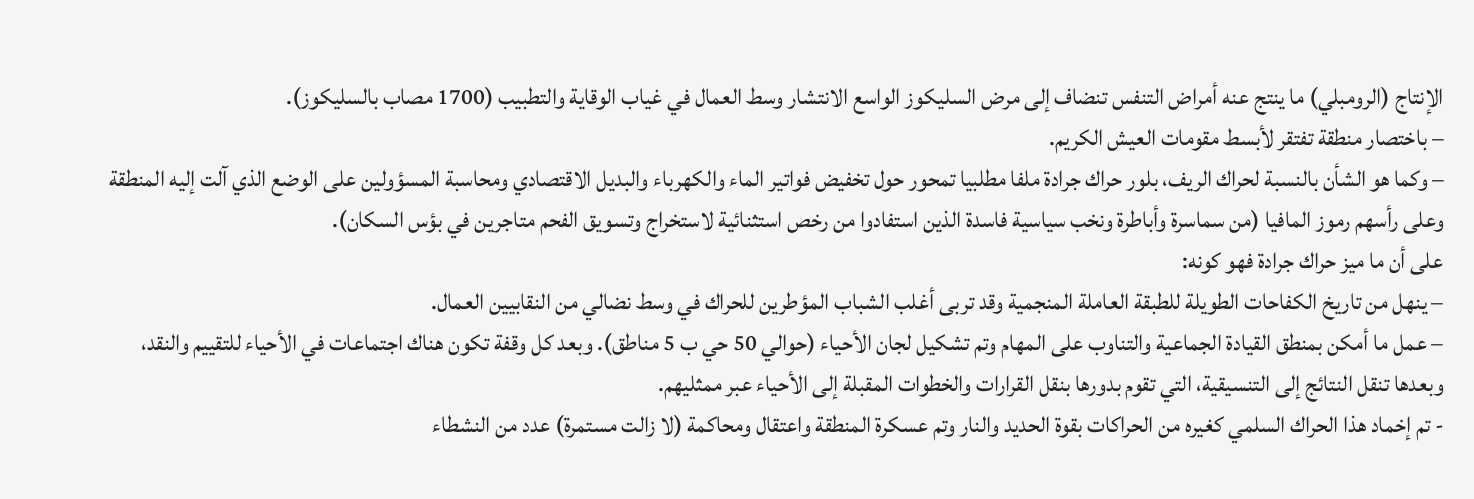الإنتاج (الرومبلي) ما ينتج عنه أمراض التنفس تنضاف إلى مرض السليكوز الواسع الانتشار وسط العمال في غياب الوقاية والتطبيب (1700 مصاب بالسليكوز).
– باختصار منطقة تفتقر لأبسط مقومات العيش الكريم.
– وكما هو الشأن بالنسبة لحراك الريف، بلور حراك جرادة ملفا مطلبيا تمحور حول تخفيض فواتير الماء والكهرباء والبديل الاقتصادي ومحاسبة المسؤولين على الوضع الذي آلت إليه المنطقة وعلى رأسهم رموز المافيا (من سماسرة وأباطرة ونخب سياسية فاسدة الذين استفادوا من رخص استثنائية لاستخراج وتسويق الفحم متاجرين في بؤس السكان).
على أن ما ميز حراك جرادة فهو كونه:
– ينهل من تاريخ الكفاحات الطويلة للطبقة العاملة المنجمية وقد تربى أغلب الشباب المؤطرين للحراك في وسط نضالي من النقابيين العمال.
– عمل ما أمكن بمنطق القيادة الجماعية والتناوب على المهام وتم تشكيل لجان الأحياء (حوالي 50 حي ب 5 مناطق). وبعد كل وقفة تكون هناك اجتماعات في الأحياء للتقييم والنقد، وبعدها تنقل النتائج إلى التنسيقية، التي تقوم بدورها بنقل القرارات والخطوات المقبلة إلى الأحياء عبر ممثليهم.
- تم إخماد هذا الحراك السلمي كغيره من الحراكات بقوة الحديد والنار وتم عسكرة المنطقة واعتقال ومحاكمة (لا زالت مستمرة) عدد من النشطاء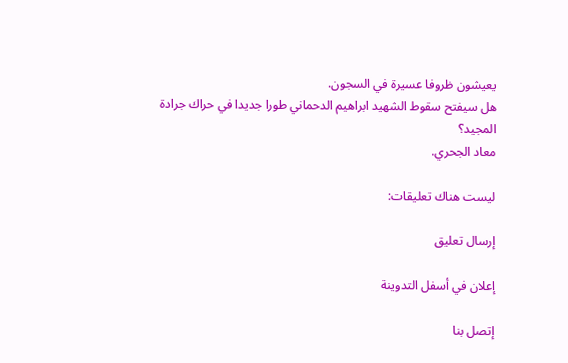يعيشون ظروفا عسيرة في السجون.
هل سيفتح سقوط الشهيد ابراهيم الدحماني طورا جديدا في حراك جرادة المجيد؟
معاد الجحري.

ليست هناك تعليقات:

إرسال تعليق

إعلان في أسفل التدوينة

إتصل بنا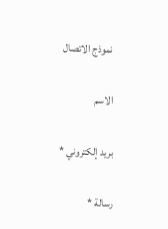نموذج الاتصال

الاسم

بريد إلكتروني *

رسالة *